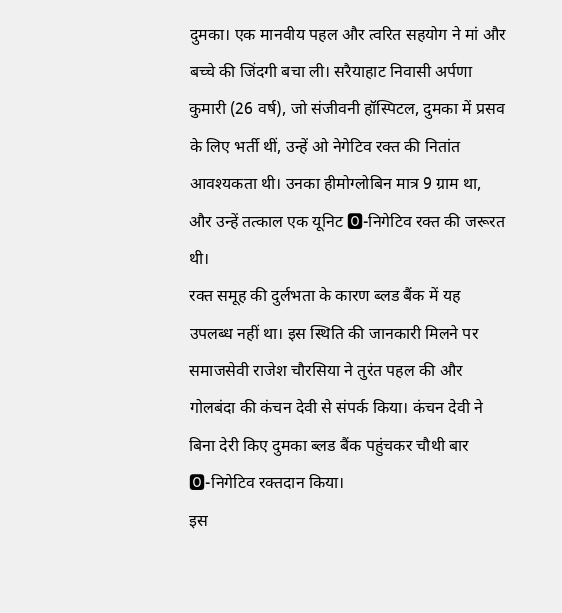दुमका। एक मानवीय पहल और त्वरित सहयोग ने मां और बच्चे की जिंदगी बचा ली। सरैयाहाट निवासी अर्पणा कुमारी (26 वर्ष), जो संजीवनी हॉस्पिटल, दुमका में प्रसव के लिए भर्ती थीं, उन्हें ओ नेगेटिव रक्त की नितांत आवश्यकता थी। उनका हीमोग्लोबिन मात्र 9 ग्राम था, और उन्हें तत्काल एक यूनिट 🅾-निगेटिव रक्त की जरूरत थी।
रक्त समूह की दुर्लभता के कारण ब्लड बैंक में यह उपलब्ध नहीं था। इस स्थिति की जानकारी मिलने पर समाजसेवी राजेश चौरसिया ने तुरंत पहल की और गोलबंदा की कंचन देवी से संपर्क किया। कंचन देवी ने बिना देरी किए दुमका ब्लड बैंक पहुंचकर चौथी बार 🅾-निगेटिव रक्तदान किया।
इस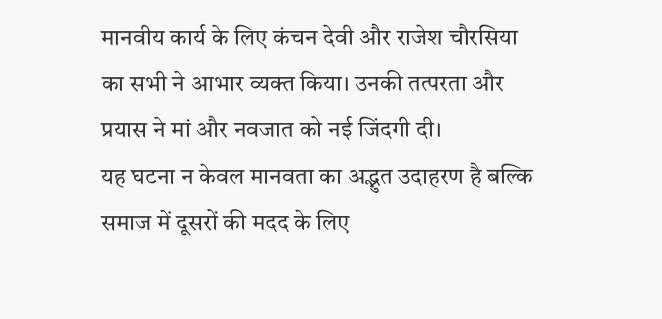मानवीय कार्य के लिए कंचन देवी और राजेश चौरसिया का सभी ने आभार व्यक्त किया। उनकी तत्परता और प्रयास ने मां और नवजात को नई जिंदगी दी।
यह घटना न केवल मानवता का अद्भुत उदाहरण है बल्कि समाज में दूसरों की मदद के लिए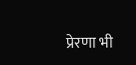प्रेरणा भी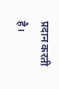प्रदान करती है।